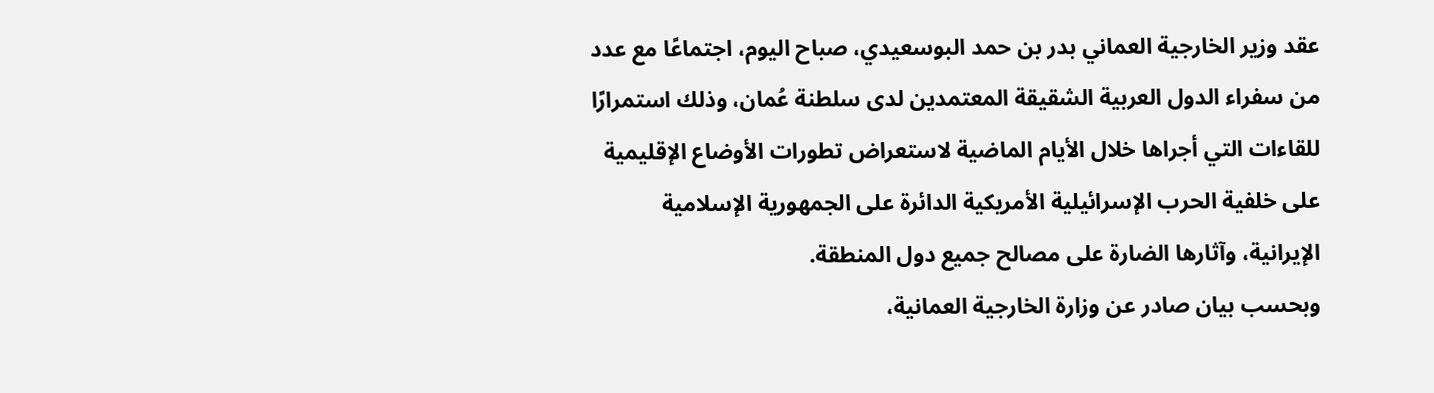عقد وزير الخارجية العماني بدر بن حمد البوسعيدي، صباح اليوم، اجتماعًا مع عدد من سفراء الدول العربية الشقيقة المعتمدين لدى سلطنة عُمان، وذلك استمرارًا للقاءات التي أجراها خلال الأيام الماضية لاستعراض تطورات الأوضاع الإقليمية على خلفية الحرب الإسرائيلية الأمريكية الدائرة على الجمهورية الإسلامية الإيرانية، وآثارها الضارة على مصالح جميع دول المنطقة.
وبحسب بيان صادر عن وزارة الخارجية العمانية،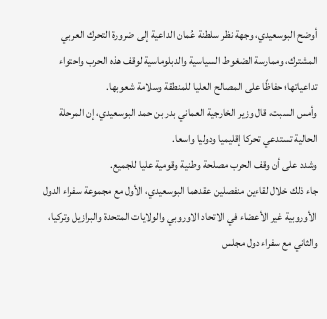أوضح البوسعيدي، وجهة نظر سلطنة عُمان الداعية إلى ضرورة التحرك العربي المشترك، وممارسة الضغوط السياسية والدبلوماسية لوقف هذه الحرب واحتواء تداعياتها؛ حفاظًا على المصالح العليا للمنطقة وسلامة شعوبها.
وأمس السبت، قال وزير الخارجية العماني بدر بن حمد البوسعيدي، إن المرحلة الحالية تستدعي تحركا إقليميا ودوليا واسعا.
وشدد على أن وقف الحرب مصلحة وطنية وقومية عليا للجميع.
جاء ذلك خلال لقاءين منفصلين عقدهما البوسعيدي، الأول مع مجموعة سفراء الدول الأوروبية غير الأعضاء في الاتحاد الاوروبي والولايات المتحدة والبرازيل وتركيا، والثاني مع سفراء دول مجلس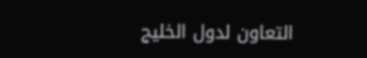التعاون لدول الخليج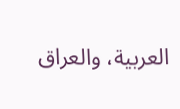العربية، والعراق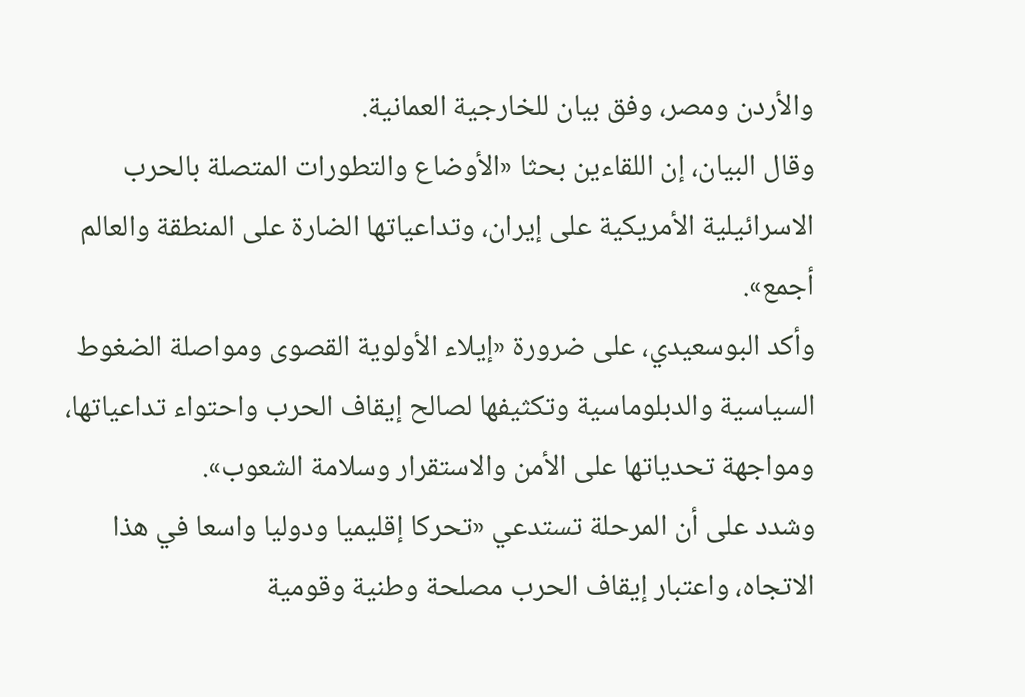والأردن ومصر، وفق بيان للخارجية العمانية.
وقال البيان، إن اللقاءين بحثا «الأوضاع والتطورات المتصلة بالحرب الاسرائيلية الأمريكية على إيران، وتداعياتها الضارة على المنطقة والعالم أجمع».
وأكد البوسعيدي، على ضرورة «إيلاء الأولوية القصوى ومواصلة الضغوط السياسية والدبلوماسية وتكثيفها لصالح إيقاف الحرب واحتواء تداعياتها، ومواجهة تحدياتها على الأمن والاستقرار وسلامة الشعوب».
وشدد على أن المرحلة تستدعي «تحركا إقليميا ودوليا واسعا في هذا الاتجاه، واعتبار إيقاف الحرب مصلحة وطنية وقومية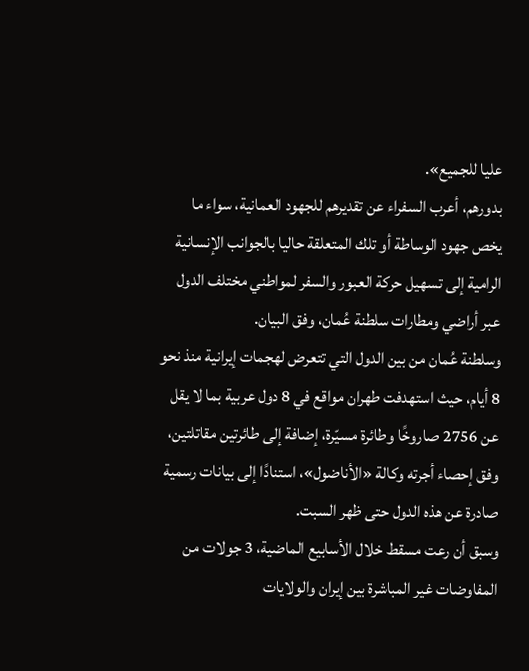عليا للجميع».
بدورهم، أعرب السفراء عن تقديرهم للجهود العمانية، سواء ما يخص جهود الوساطة أو تلك المتعلقة حاليا بالجوانب الإنسانية الرامية إلى تسهيل حركة العبور والسفر لمواطني مختلف الدول عبر أراضي ومطارات سلطنة عُمان، وفق البيان.
وسلطنة عُمان من بين الدول التي تتعرض لهجمات إيرانية منذ نحو 8 أيام، حيث استهدفت طهران مواقع في 8 دول عربية بما لا يقل عن 2756 صاروخًا وطائرة مسيّرة، إضافة إلى طائرتين مقاتلتين، وفق إحصاء أجرته وكالة «الأناضول»، استنادًا إلى بيانات رسمية صادرة عن هذه الدول حتى ظهر السبت.
وسبق أن رعت مسقط خلال الأسابيع الماضية، 3 جولات من المفاوضات غير المباشرة بين إيران والولايات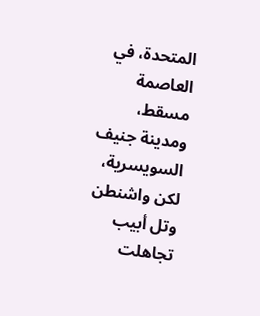المتحدة، في العاصمة مسقط، ومدينة جنيف السويسرية، لكن واشنطن وتل أبيب تجاهلت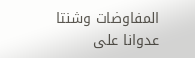المفاوضات وشنتا عدوانا على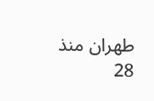طهران منذ 28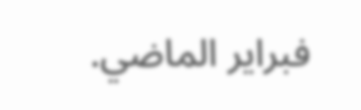فبراير الماضي.